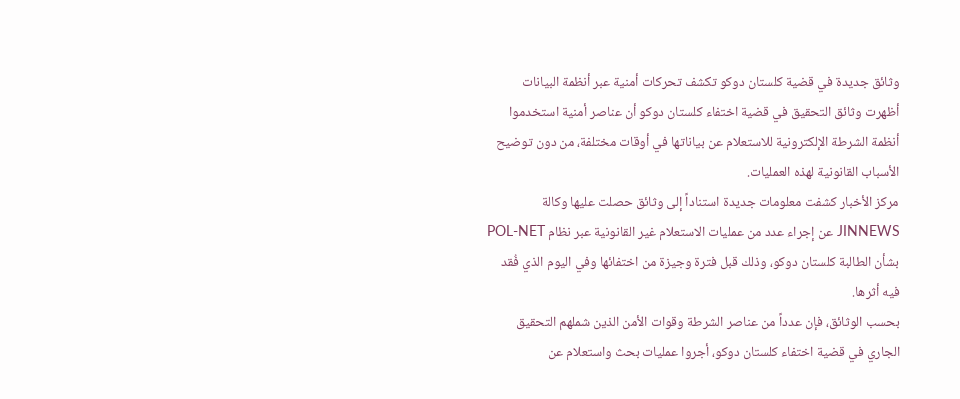وثائق جديدة في قضية كلستان دوكو تكشف تحركات أمنية عبر أنظمة البيانات
أظهرت وثائق التحقيق في قضية اختفاء كلستان دوكو أن عناصر أمنية استخدموا أنظمة الشرطة الإلكترونية للاستعلام عن بياناتها في أوقات مختلفة، من دون توضيح الأسباب القانونية لهذه العمليات.
مركز الأخبار كشفت معلومات جديدة استناداً إلى وثائق حصلت عليها وكالة JINNEWS عن إجراء عدد من عمليات الاستعلام غير القانونية عبر نظام POL-NET بشأن الطالبة كلستان دوكو، وذلك قبل فترة وجيزة من اختفائها وفي اليوم الذي فُقد فيه أثرها.
بحسب الوثائق، فإن عدداً من عناصر الشرطة وقوات الأمن الذين شملهم التحقيق الجاري في قضية اختفاء كلستان دوكو، أجروا عمليات بحث واستعلام عن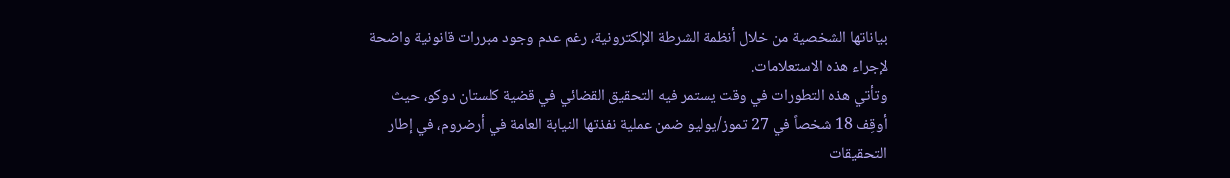بياناتها الشخصية من خلال أنظمة الشرطة الإلكترونية، رغم عدم وجود مبررات قانونية واضحة لإجراء هذه الاستعلامات.
وتأتي هذه التطورات في وقت يستمر فيه التحقيق القضائي في قضية كلستان دوكو، حيث أوقِف 18 شخصاً في 27 تموز/يوليو ضمن عملية نفذتها النيابة العامة في أرضروم، في إطار التحقيقات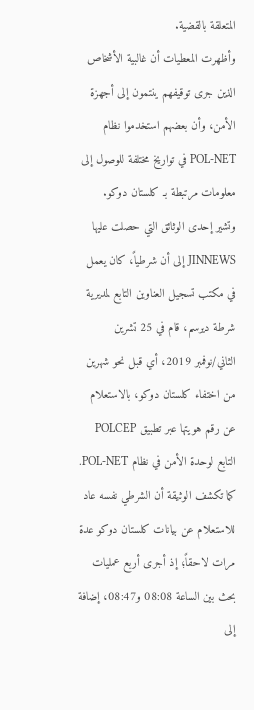المتعلقة بالقضية.
وأظهرت المعطيات أن غالبية الأشخاص الذين جرى توقيفهم ينتمون إلى أجهزة الأمن، وأن بعضهم استخدموا نظام POL-NET في تواريخ مختلفة للوصول إلى معلومات مرتبطة بـ كلستان دوكو.
وتشير إحدى الوثائق التي حصلت عليها JINNEWS إلى أن شرطياً، كان يعمل في مكتب تسجيل العناوين التابع لمديرية شرطة ديرسم، قام في 25 تشرين الثاني/نوفمبر 2019، أي قبل نحو شهرين من اختفاء كلستان دوكو، بالاستعلام عن رقم هويتها عبر تطبيق POLCEP التابع لوحدة الأمن في نظام POL-NET.
كما تكشف الوثيقة أن الشرطي نفسه عاد للاستعلام عن بيانات كلستان دوكو عدة مرات لاحقاً؛ إذ أجرى أربع عمليات بحث بين الساعة 08:08 و08:47، إضافة إلى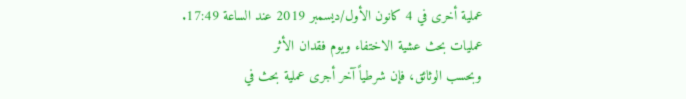عملية أخرى في 4 كانون الأول/ديسمبر 2019 عند الساعة 17:49.
عمليات بحث عشية الاختفاء ويوم فقدان الأثر
وبحسب الوثائق، فإن شرطياً آخر أجرى عملية بحث في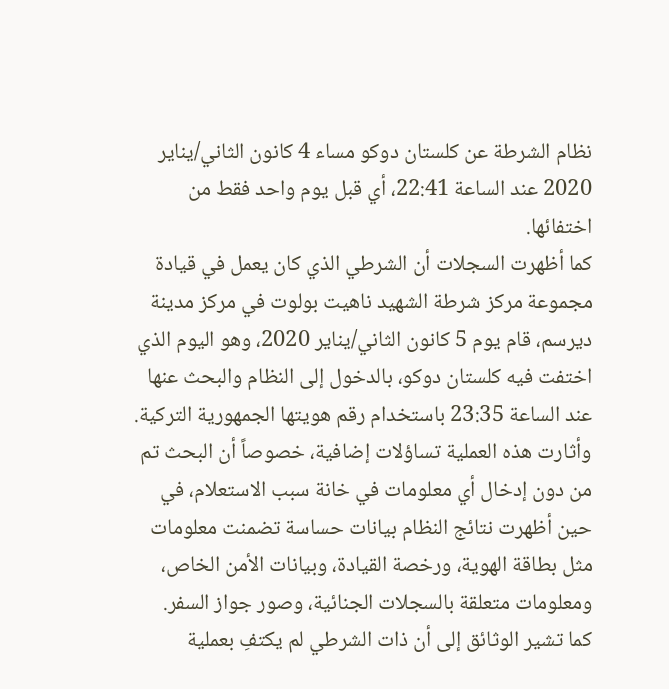نظام الشرطة عن كلستان دوكو مساء 4 كانون الثاني/يناير 2020 عند الساعة 22:41، أي قبل يوم واحد فقط من اختفائها.
كما أظهرت السجلات أن الشرطي الذي كان يعمل في قيادة مجموعة مركز شرطة الشهيد ناهيت بولوت في مركز مدينة ديرسم، قام يوم 5 كانون الثاني/يناير 2020، وهو اليوم الذي اختفت فيه كلستان دوكو، بالدخول إلى النظام والبحث عنها عند الساعة 23:35 باستخدام رقم هويتها الجمهورية التركية.
وأثارت هذه العملية تساؤلات إضافية، خصوصاً أن البحث تم من دون إدخال أي معلومات في خانة سبب الاستعلام، في حين أظهرت نتائج النظام بيانات حساسة تضمنت معلومات مثل بطاقة الهوية، ورخصة القيادة، وبيانات الأمن الخاص، ومعلومات متعلقة بالسجلات الجنائية، وصور جواز السفر.
كما تشير الوثائق إلى أن ذات الشرطي لم يكتفِ بعملية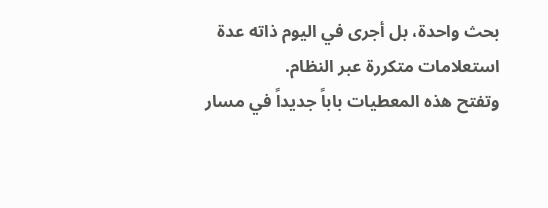بحث واحدة، بل أجرى في اليوم ذاته عدة استعلامات متكررة عبر النظام.
وتفتح هذه المعطيات باباً جديداً في مسار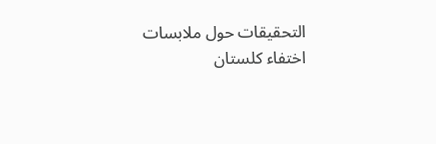التحقيقات حول ملابسات اختفاء كلستان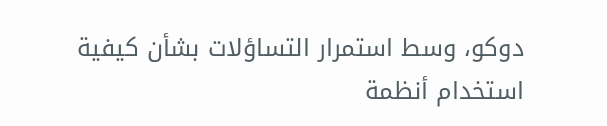دوكو، وسط استمرار التساؤلات بشأن كيفية استخدام أنظمة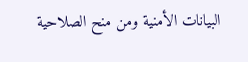البيانات الأمنية ومن منح الصلاحية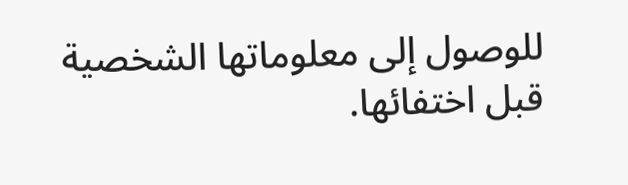للوصول إلى معلوماتها الشخصية قبل اختفائها.